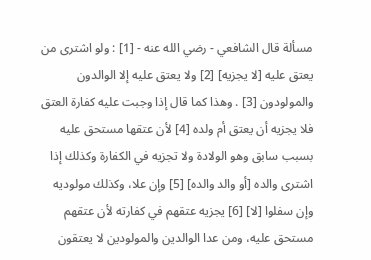مسألة قال الشافعي - رضي الله عنه - [1] : ولو اشترى من يعتق عليه [لا يجزيه] [2] ولا يعتق عليه إلا الوالدون والمولودون [3] . وهذا كما قال إذا وجبت عليه كفارة العتق فلا يجزيه أن يعتق أم ولده [4] لأن عتقها مستحق عليه بسبب سابق وهو الولادة ولا تجزيه في الكفارة وكذلك إذا اشترى والده [أو والد والده] [5] وإن علا، وكذلك مولوديه وإن سفلوا [لا] [6] يجزيه عتقهم في كفارته لأن عتقهم مستحق عليه، ومن عدا الوالدين والمولودين لا يعتقون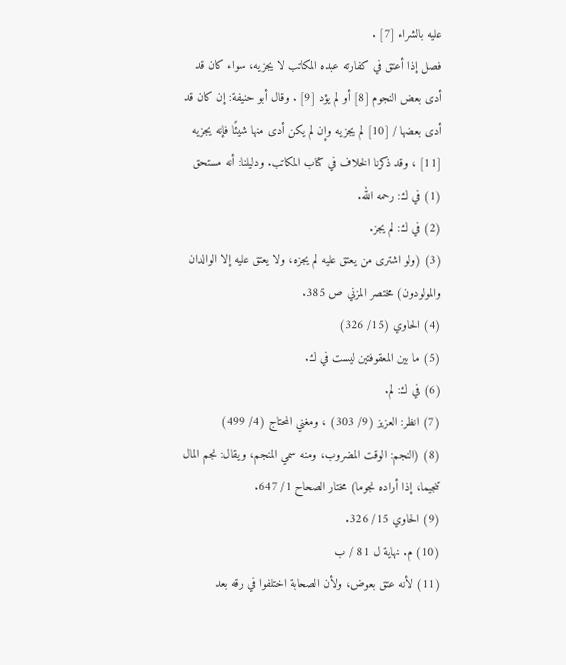عليه بالشراء [7] .
فصل إذا أعتق في كفارته عبده المكاتب لا يجزيه، سواء كان قد أدى بعض النجوم [8] أو لم يؤد [9] . وقال أبو حنيفة: إن كان قد أدى بعضها / [10] لم يجزيه وإن لم يكن أدى منها شيئًا فإنه يجزيه [11] ، وقد ذكرنا الخلاف في كتاب المكاتب. ودليلنا: أنه مستحق
(1) في ك: رحمه الله.
(2) في ك: لم يجز.
(3) (ولو اشترى من يعتق عليه لم يجزه، ولا يعتق عليه إلا الوالدان والمولودون) مختصر المزني ص 385.
(4) الحاوي (15/ 326)
(5) ما بين المعقوفتين ليست في ك.
(6) في ك: لم.
(7) انظر: العزيز (9/ 303) ، ومغني المحتاج (4/ 499)
(8) (النجم: الوقت المضروب، ومنه سمي المنجم، ويقال: نجم المال تنجيما، إذا أراده نجوما) مختار الصحاح 1/ 647.
(9) الحاوي 15/ 326.
(10) م. نهاية ل 81 / ب
(11) لأنه عتق بعوض، ولأن الصحابة اختلفوا في رقه بعد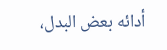أدائه بعض البدل،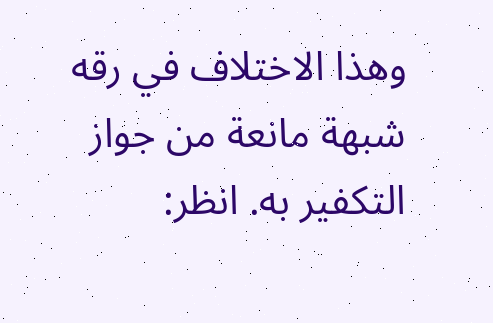وهذا الاختلاف في رقه شبهة مانعة من جواز التكفير به. انظر: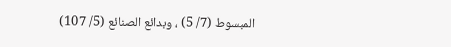المبسوط (7/ 5) ، وبدائع الصنائع (5/ 107)